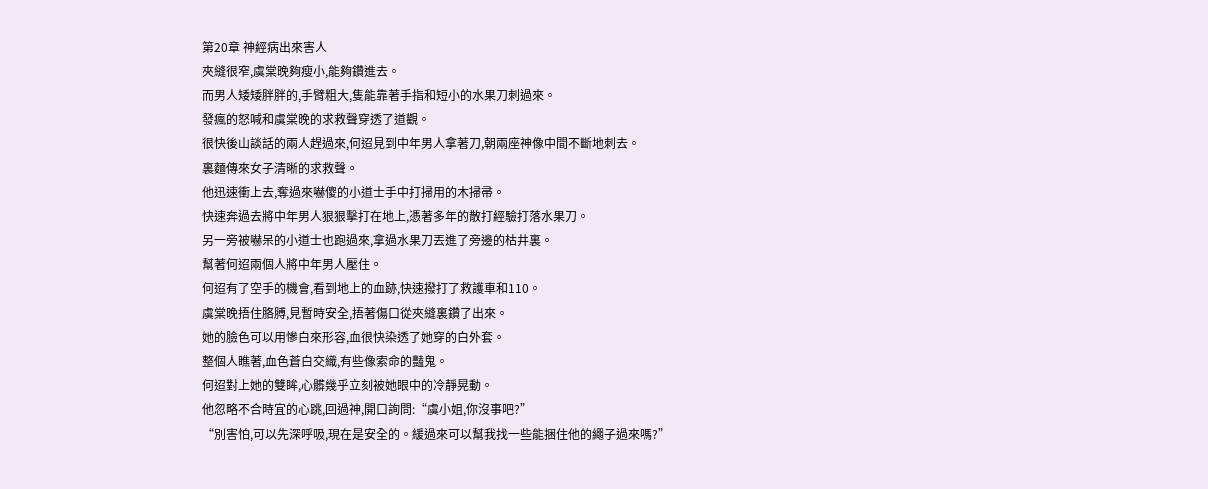第20章 神經病出來害人
夾縫很窄,虞棠晚夠瘦小,能夠鑽進去。
而男人矮矮胖胖的,手臂粗大,隻能靠著手指和短小的水果刀刺過來。
發瘋的怒喊和虞棠晚的求救聲穿透了道觀。
很快後山談話的兩人趕過來,何迢見到中年男人拿著刀,朝兩座神像中間不斷地刺去。
裏麵傳來女子清晰的求救聲。
他迅速衝上去,奪過來嚇傻的小道士手中打掃用的木掃帚。
快速奔過去將中年男人狠狠擊打在地上,憑著多年的散打經驗打落水果刀。
另一旁被嚇呆的小道士也跑過來,拿過水果刀丟進了旁邊的枯井裏。
幫著何迢兩個人將中年男人壓住。
何迢有了空手的機會,看到地上的血跡,快速撥打了救護車和110。
虞棠晚捂住胳膊,見暫時安全,捂著傷口從夾縫裏鑽了出來。
她的臉色可以用慘白來形容,血很快染透了她穿的白外套。
整個人瞧著,血色蒼白交織,有些像索命的豔鬼。
何迢對上她的雙眸,心髒幾乎立刻被她眼中的冷靜晃動。
他忽略不合時宜的心跳,回過神,開口詢問:“虞小姐,你沒事吧?”
“別害怕,可以先深呼吸,現在是安全的。緩過來可以幫我找一些能捆住他的繩子過來嗎?”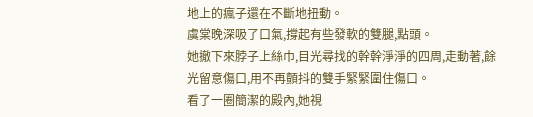地上的瘋子還在不斷地扭動。
虞棠晚深吸了口氣,撐起有些發軟的雙腿,點頭。
她撤下來脖子上絲巾,目光尋找的幹幹淨淨的四周,走動著,餘光留意傷口,用不再顫抖的雙手緊緊圍住傷口。
看了一圈簡潔的殿內,她視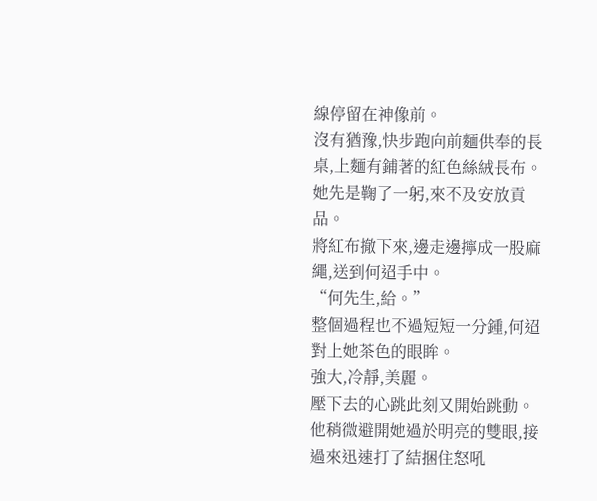線停留在神像前。
沒有猶豫,快步跑向前麵供奉的長桌,上麵有鋪著的紅色絲絨長布。
她先是鞠了一躬,來不及安放貢品。
將紅布撤下來,邊走邊擰成一股麻繩,送到何迢手中。
“何先生,給。”
整個過程也不過短短一分鍾,何迢對上她茶色的眼眸。
強大,冷靜,美麗。
壓下去的心跳此刻又開始跳動。
他稍微避開她過於明亮的雙眼,接過來迅速打了結捆住怒吼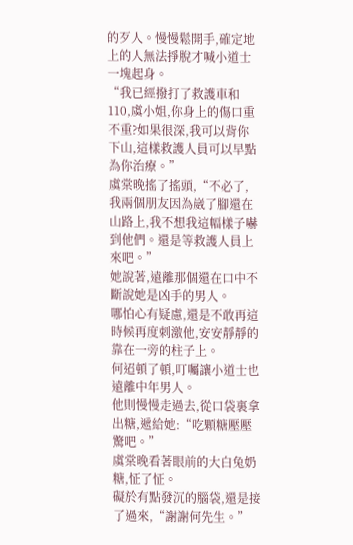的歹人。慢慢鬆開手,確定地上的人無法掙脫才喊小道士一塊起身。
“我已經撥打了救護車和110,虞小姐,你身上的傷口重不重?如果很深,我可以背你下山,這樣救護人員可以早點為你治療。”
虞棠晚搖了搖頭,“不必了,我兩個朋友因為崴了腳還在山路上,我不想我這幅樣子嚇到他們。還是等救護人員上來吧。”
她說著,遠離那個還在口中不斷說她是凶手的男人。
哪怕心有疑慮,還是不敢再這時候再度刺激他,安安靜靜的靠在一旁的柱子上。
何迢頓了頓,叮囑讓小道士也遠離中年男人。
他則慢慢走過去,從口袋裏拿出糖,遞給她:“吃顆糖壓壓驚吧。”
虞棠晚看著眼前的大白兔奶糖,怔了怔。
礙於有點發沉的腦袋,還是接了過來,“謝謝何先生。”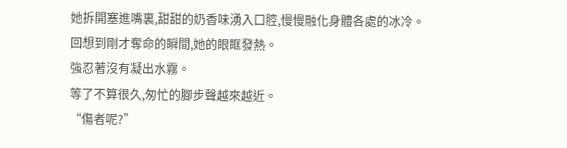她拆開塞進嘴裏,甜甜的奶香味湧入口腔,慢慢融化身體各處的冰冷。
回想到剛才奪命的瞬間,她的眼眶發熱。
強忍著沒有凝出水霧。
等了不算很久,匆忙的腳步聲越來越近。
“傷者呢?”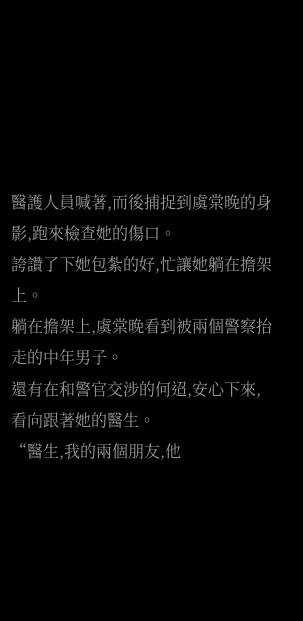醫護人員喊著,而後捕捉到虞棠晚的身影,跑來檢查她的傷口。
誇讚了下她包紮的好,忙讓她躺在擔架上。
躺在擔架上,虞棠晚看到被兩個警察抬走的中年男子。
還有在和警官交涉的何迢,安心下來,看向跟著她的醫生。
“醫生,我的兩個朋友,他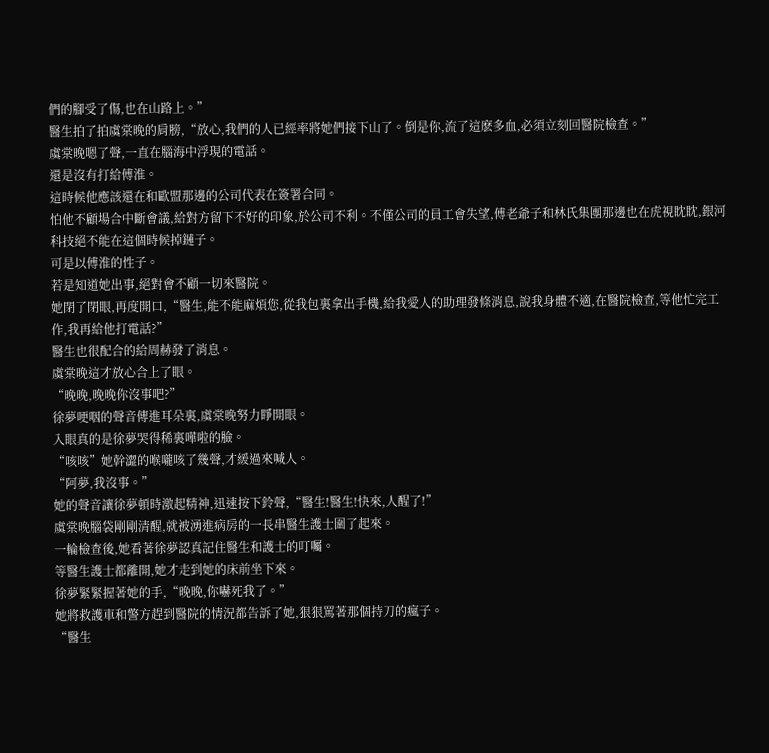們的腳受了傷,也在山路上。”
醫生拍了拍虞棠晚的肩膀,“放心,我們的人已經率將她們接下山了。倒是你,流了這麽多血,必須立刻回醫院檢查。”
虞棠晚嗯了聲,一直在腦海中浮現的電話。
還是沒有打給傅淮。
這時候他應該還在和歐盟那邊的公司代表在簽署合同。
怕他不顧場合中斷會議,給對方留下不好的印象,於公司不利。不僅公司的員工會失望,傅老爺子和林氏集團那邊也在虎視眈眈,銀河科技絕不能在這個時候掉鏈子。
可是以傅淮的性子。
若是知道她出事,絕對會不顧一切來醫院。
她閉了閉眼,再度開口,“醫生,能不能麻煩您,從我包裏拿出手機,給我愛人的助理發條消息,說我身體不適,在醫院檢查,等他忙完工作,我再給他打電話?”
醫生也很配合的給周赫發了消息。
虞棠晚這才放心合上了眼。
“晚晚,晚晚你沒事吧?”
徐夢哽咽的聲音傳進耳朵裏,虞棠晚努力睜開眼。
入眼真的是徐夢哭得稀裏嘩啦的臉。
“咳咳”她幹澀的喉嚨咳了幾聲,才緩過來喊人。
“阿夢,我沒事。”
她的聲音讓徐夢頓時激起精神,迅速按下鈴聲,“醫生!醫生!快來,人醒了!”
虞棠晚腦袋剛剛清醒,就被湧進病房的一長串醫生護士圍了起來。
一輪檢查後,她看著徐夢認真記住醫生和護士的叮囑。
等醫生護士都離開,她才走到她的床前坐下來。
徐夢緊緊握著她的手,“晚晚,你嚇死我了。”
她將救護車和警方趕到醫院的情況都告訴了她,狠狠罵著那個持刀的瘋子。
“醫生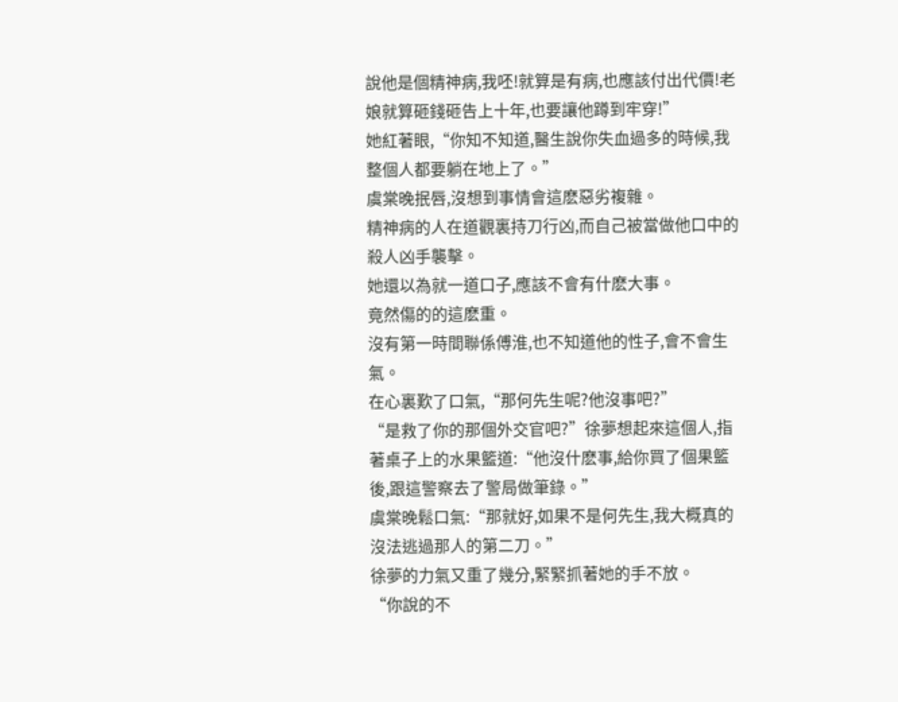說他是個精神病,我呸!就算是有病,也應該付出代價!老娘就算砸錢砸告上十年,也要讓他蹲到牢穿!”
她紅著眼,“你知不知道,醫生說你失血過多的時候,我整個人都要躺在地上了。”
虞棠晚抿唇,沒想到事情會這麽惡劣複雜。
精神病的人在道觀裏持刀行凶,而自己被當做他口中的殺人凶手襲擊。
她還以為就一道口子,應該不會有什麽大事。
竟然傷的的這麽重。
沒有第一時間聯係傅淮,也不知道他的性子,會不會生氣。
在心裏歎了口氣,“那何先生呢?他沒事吧?”
“是救了你的那個外交官吧?”徐夢想起來這個人,指著桌子上的水果籃道:“他沒什麽事,給你買了個果籃後,跟這警察去了警局做筆錄。”
虞棠晚鬆口氣:“那就好,如果不是何先生,我大概真的沒法逃過那人的第二刀。”
徐夢的力氣又重了幾分,緊緊抓著她的手不放。
“你說的不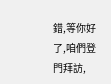錯,等你好了,咱們登門拜訪,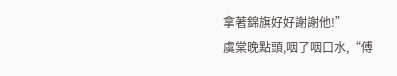拿著錦旗好好謝謝他!”
虞棠晚點頭,咽了咽口水,“傅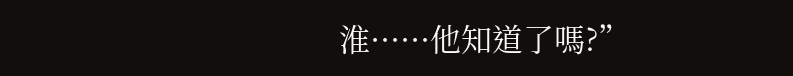淮······他知道了嗎?”